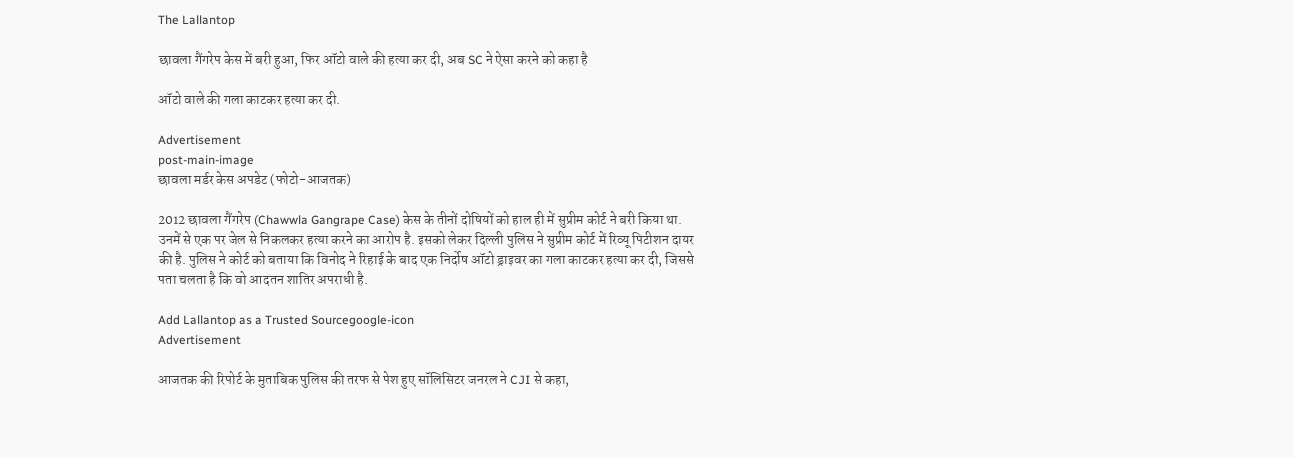The Lallantop

छावला गैंगरेप केस में बरी हुआ, फिर ऑटो वाले की हत्या कर दी, अब SC ने ऐसा करने को कहा है

ऑटो वाले की गला काटकर हत्या कर दी.

Advertisement
post-main-image
छावला मर्डर केस अपडेट (फोटो-आजतक)

2012 छावला गैंगरेप (Chawwla Gangrape Case) केस के तीनों दोषियों को हाल ही में सुप्रीम कोर्ट ने बरी किया था. उनमें से एक पर जेल से निकलकर हत्या करने का आरोप है. इसको लेकर दिल्ली पुलिस ने सुप्रीम कोर्ट में रिव्यू पिटीशन दायर की है. पुलिस ने कोर्ट को बताया कि विनोद ने रिहाई के बाद एक निर्दोष ऑटो ड्राइवर का गला काटकर हत्या कर दी, जिससे पता चलता है कि वो आदतन शातिर अपराधी है.

Add Lallantop as a Trusted Sourcegoogle-icon
Advertisement

आजतक की रिपोर्ट के मुताबिक पुलिस की तरफ से पेश हुए सॉलिसिटर जनरल ने CJI से कहा,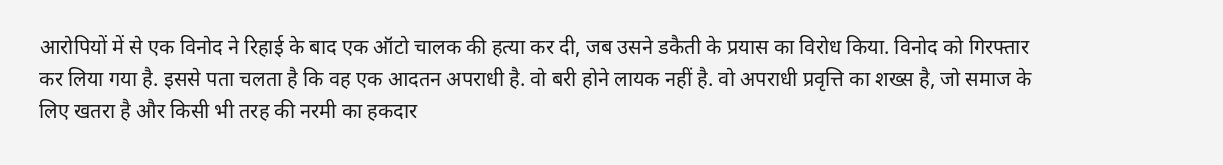आरोपियों में से एक विनोद ने रिहाई के बाद एक ऑटो चालक की हत्या कर दी, जब उसने डकैती के प्रयास का विरोध किया. विनोद को गिरफ्तार कर लिया गया है. इससे पता चलता है कि वह एक आदतन अपराधी है. वो बरी होने लायक नहीं है. वो अपराधी प्रवृत्ति का शख्स है, जो समाज के लिए खतरा है और किसी भी तरह की नरमी का हकदार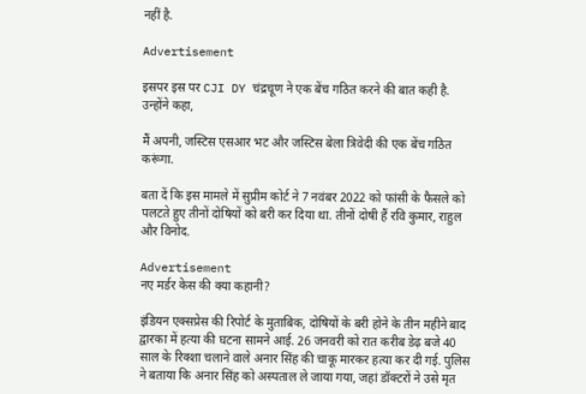नहीं है.

Advertisement

इसपर इस पर CJI DY चंद्रचूण ने एक बेंच गठित करने की बात कही है. उन्होंने कहा,

मैं अपनी, जस्टिस एसआर भट और जस्टिस बेला त्रिवेदी की एक बेंच गठित करूंगा.

बता दें कि इस मामले में सुप्रीम कोर्ट ने 7 नवंबर 2022 को फांसी के फैसले को पलटते हुए तीनों दोषियों को बरी कर दिया था. तीनों दोषी हैं रवि कुमार, राहुल और विनोद.

Advertisement
नए मर्डर केस की क्या कहानी?

इंडियन एक्सप्रेस की रिपोर्ट के मुताबिक, दोषियों के बरी होने के तीन महीने बाद द्वारका में हत्या की घटना सामने आई. 26 जनवरी को रात करीब डेढ़ बजे 40 साल के रिक्शा चलाने वाले अनार सिंह की चाकू मारकर हत्या कर दी गई. पुलिस ने बताया कि अनार सिंह को अस्पताल ले जाया गया, जहां डॉक्टरों ने उसे मृत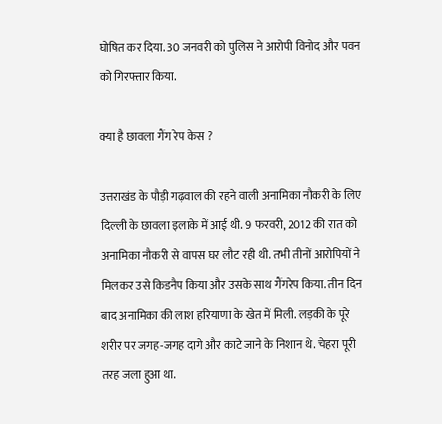घोषित कर दिया. 30 जनवरी को पुलिस ने आरोपी विनोद और पवन को गिरफ्तार किया.

क्या है छावला गैंग रेप केस ?

उत्तराखंड के पौड़ी गढ़वाल की रहने वाली अनामिका नौकरी के लिए दिल्ली के छावला इलाके में आई थी. 9 फरवरी, 2012 की रात को अनामिका नौकरी से वापस घर लौट रही थी. तभी तीनों आरोपियों ने मिलकर उसे किडनैप किया और उसके साथ गैंगरेप किया. तीन दिन बाद अनामिका की लाश हरियाणा के खेत में मिली. लड़की के पूरे शरीर पर जगह-जगह दागे और काटे जाने के निशान थे. चेहरा पूरी तरह जला हुआ था.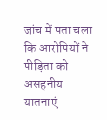जांच में पता चला कि आरोपियों ने पीड़िता को असहनीय  यातनाएं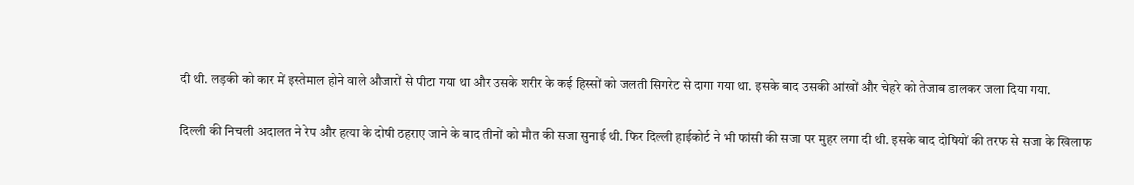दी थी. लड़की को कार में इस्तेमाल होने वाले औजारों से पीटा गया था और उसके शरीर के कई हिस्सों को जलती सिगरेट से दागा गया था. इसके बाद उसकी आंखों और चेहरे को तेजाब डालकर जला दिया गया.

दिल्ली की निचली अदालत ने रेप और हत्या के दोषी ठहराए जाने के बाद तीनों को मौत की सजा सुनाई थी. फिर दिल्ली हाईकोर्ट ने भी फांसी की सजा पर मुहर लगा दी थी. इसके बाद दोषियों की तरफ से सजा के खिलाफ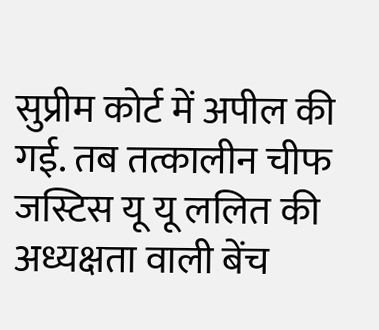सुप्रीम कोर्ट में अपील की गई. तब तत्कालीन चीफ जस्टिस यू यू ललित की अध्यक्षता वाली बेंच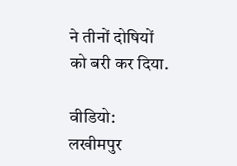ने तीनों दोषियों को बरी कर दिया.

वीडियो: लखीमपुर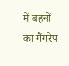में बहनों का गैंगरेप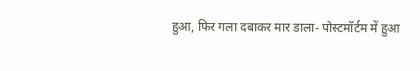हुआ, फिर गला दबाकर मार डाला- पोस्टमॉर्टम में हुआ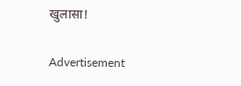खुलासा!

Advertisement